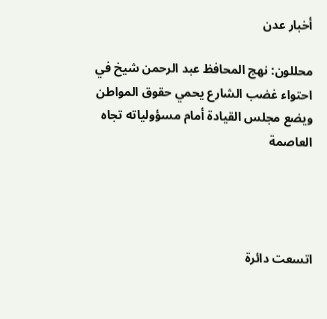أخبار عدن

محللون: نهج المحافظ عبد الرحمن شيخ في احتواء غضب الشارع يحمي حقوق المواطن ويضع مجلس القيادة أمام مسؤولياته تجاه العاصمة




اتسعت دائرة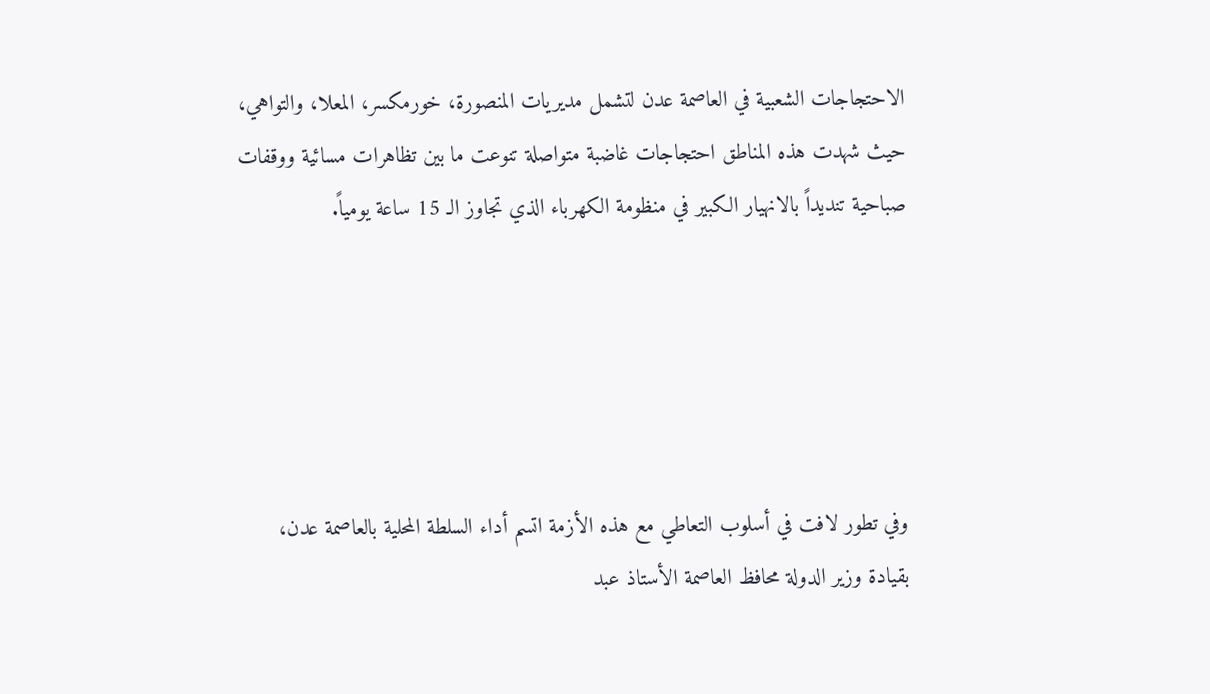الاحتجاجات الشعبية في العاصمة عدن لتشمل مديريات المنصورة، خورمكسر، المعلا، والتواهي، حيث شهدت هذه المناطق احتجاجات غاضبة متواصلة تنوعت ما بين تظاهرات مسائية ووقفات صباحية تنديداً بالانهيار الكبير في منظومة الكهرباء الذي تجاوز الـ 15 ساعة يومياً.





وفي تطور لافت في أسلوب التعاطي مع هذه الأزمة اتسم أداء السلطة المحلية بالعاصمة عدن، بقيادة وزير الدولة محافظ العاصمة الأستاذ عبد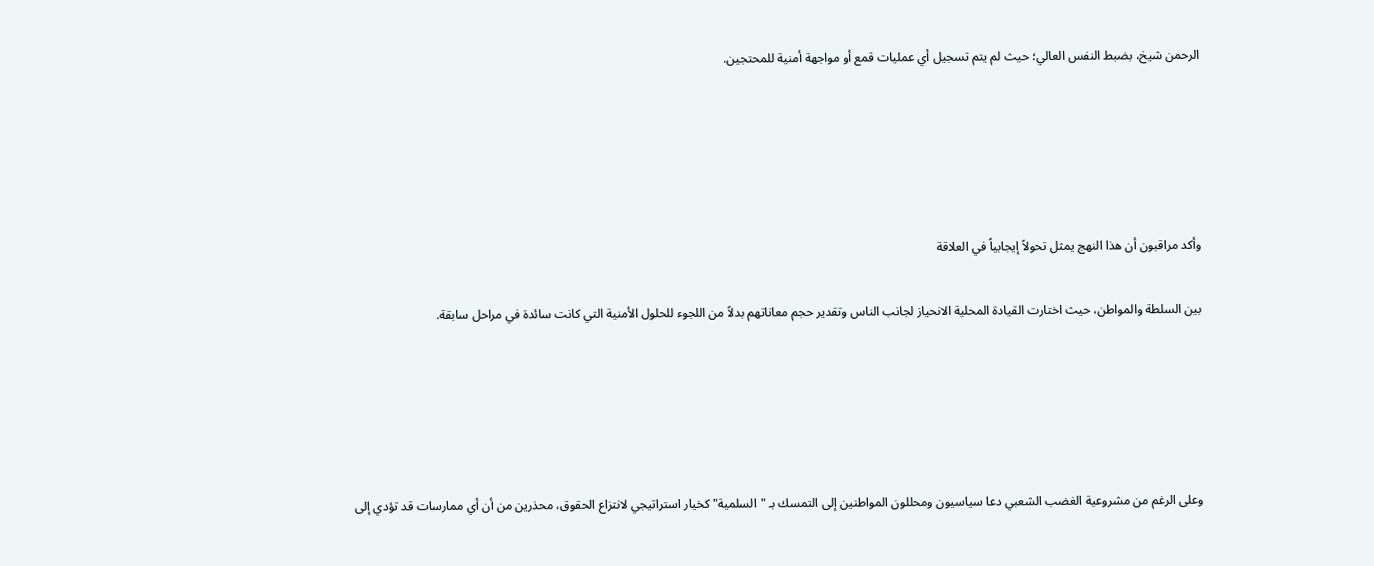الرحمن شيخ، بضبط النفس العالي؛ حيث لم يتم تسجيل أي عمليات قمع أو مواجهة أمنية للمحتجين.





وأكد مراقبون أن هذا النهج يمثل تحولاً إيجابياً في العلاقة

بين السلطة والمواطن، حيث اختارت القيادة المحلية الانحياز لجانب الناس وتقدير حجم معاناتهم بدلاً من اللجوء للحلول الأمنية التي كانت سائدة في مراحل سابقة.





وعلى الرغم من مشروعية الغضب الشعبي دعا سياسيون ومحللون المواطنين إلى التمسك بـ "السلمية" كخيار استراتيجي لانتزاع الحقوق، محذرين من أن أي ممارسات قد تؤدي إلى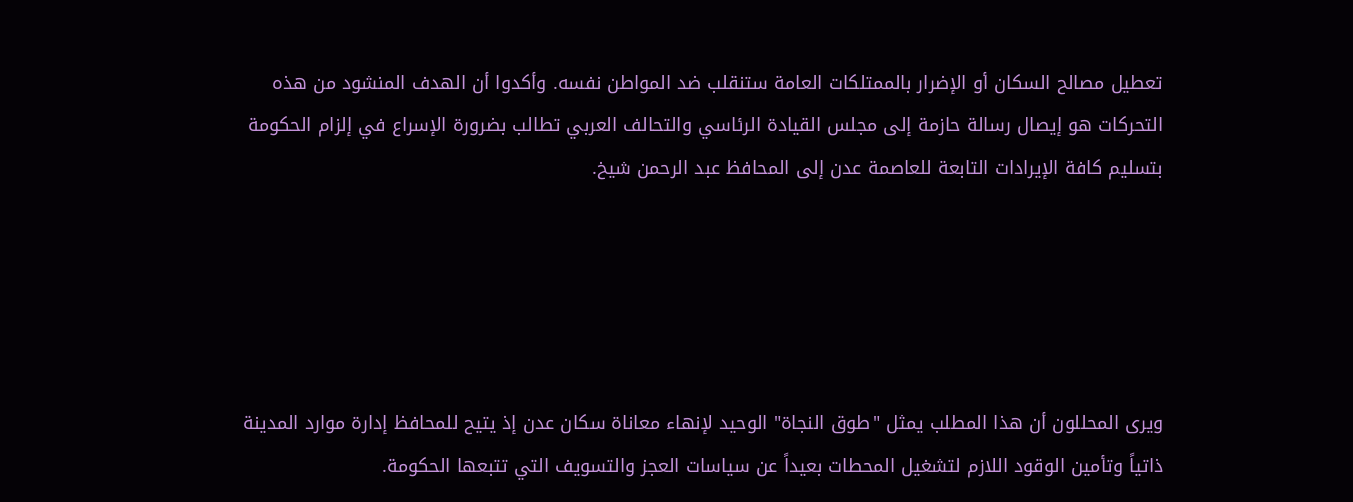تعطيل مصالح السكان أو الإضرار بالممتلكات العامة ستنقلب ضد المواطن نفسه. وأكدوا أن الهدف المنشود من هذه التحركات هو إيصال رسالة حازمة إلى مجلس القيادة الرئاسي والتحالف العربي تطالب بضرورة الإسراع في إلزام الحكومة بتسليم كافة الإيرادات التابعة للعاصمة عدن إلى المحافظ عبد الرحمن شيخ.





ويرى المحللون أن هذا المطلب يمثل "طوق النجاة" الوحيد لإنهاء معاناة سكان عدن إذ يتيح للمحافظ إدارة موارد المدينة ذاتياً وتأمين الوقود اللازم لتشغيل المحطات بعيداً عن سياسات العجز والتسويف التي تتبعها الحكومة.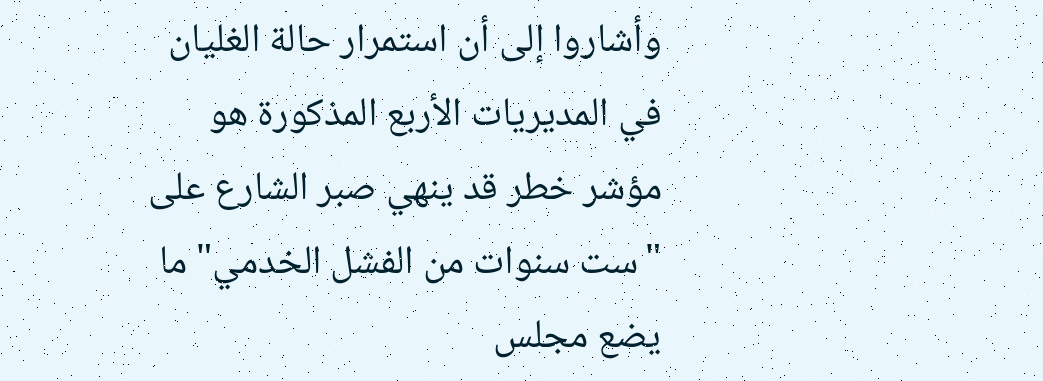وأشاروا إلى أن استمرار حالة الغليان في المديريات الأربع المذكورة هو مؤشر خطر قد ينهي صبر الشارع على "ست سنوات من الفشل الخدمي" ما يضع مجلس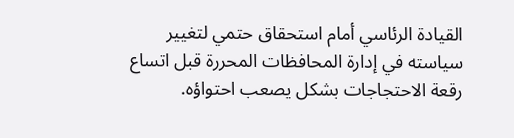القيادة الرئاسي أمام استحقاق حتمي لتغيير سياسته في إدارة المحافظات المحررة قبل اتساع رقعة الاحتجاجات بشكل يصعب احتواؤه.